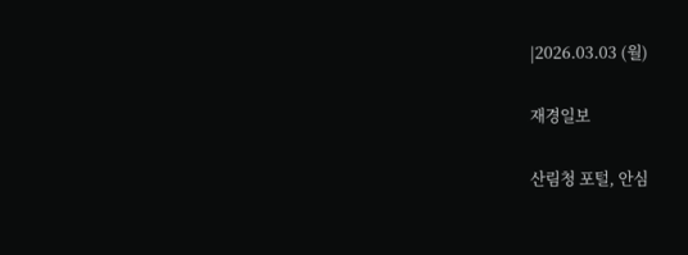|2026.03.03 (월)

재경일보

산림청 포털, 안심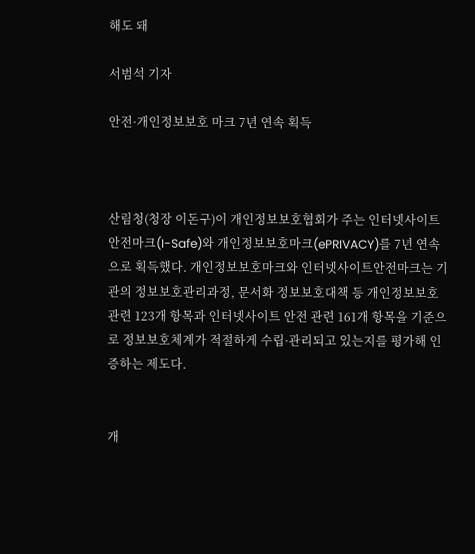해도 돼

서범석 기자

안전·개인정보보호 마크 7년 연속 획득



산림청(청장 이돈구)이 개인정보보호협회가 주는 인터넷사이트안전마크(I-Safe)와 개인정보보호마크(ePRIVACY)를 7년 연속으로 획득했다. 개인정보보호마크와 인터넷사이트안전마크는 기관의 정보보호관리과정, 문서화 정보보호대책 등 개인정보보호 관련 123개 항목과 인터넷사이트 안전 관련 161개 항목을 기준으로 정보보호체계가 적절하게 수립·관리되고 있는지를 평가해 인증하는 제도다.


개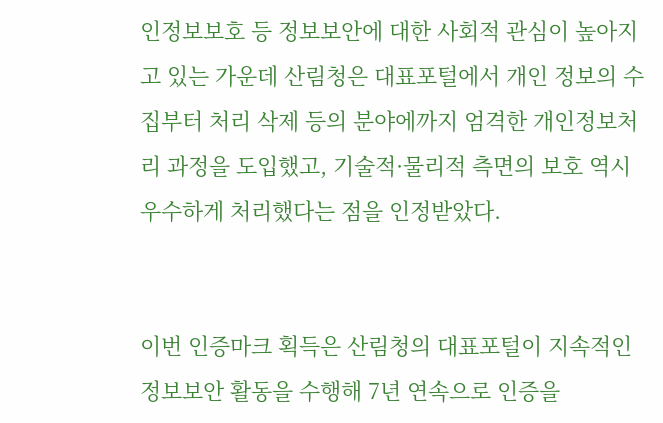인정보보호 등 정보보안에 대한 사회적 관심이 높아지고 있는 가운데 산림청은 대표포털에서 개인 정보의 수집부터 처리 삭제 등의 분야에까지 엄격한 개인정보처리 과정을 도입했고, 기술적·물리적 측면의 보호 역시 우수하게 처리했다는 점을 인정받았다.


이번 인증마크 획득은 산림청의 대표포털이 지속적인 정보보안 활동을 수행해 7년 연속으로 인증을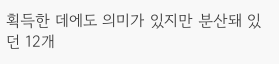획득한 데에도 의미가 있지만 분산돼 있던 12개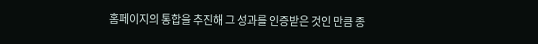홈페이지의 통합을 추진해 그 성과를 인증받은 것인 만큼 종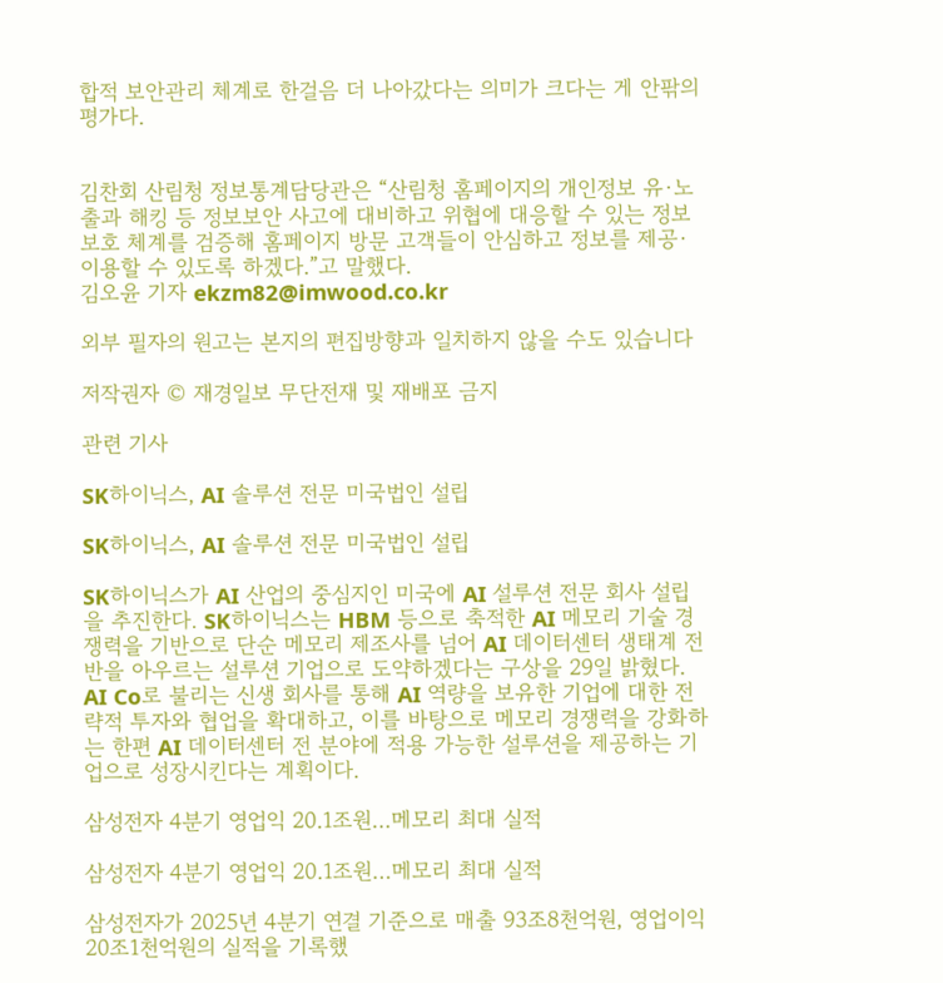합적 보안관리 체계로 한걸음 더 나아갔다는 의미가 크다는 게 안팎의 평가다.


김찬회 산림청 정보통계담당관은 “산림청 홈페이지의 개인정보 유·노출과 해킹 등 정보보안 사고에 대비하고 위협에 대응할 수 있는 정보보호 체계를 검증해 홈페이지 방문 고객들이 안심하고 정보를 제공·이용할 수 있도록 하겠다.”고 말했다.
김오윤 기자 ekzm82@imwood.co.kr

외부 필자의 원고는 본지의 편집방향과 일치하지 않을 수도 있습니다

저작권자 © 재경일보 무단전재 및 재배포 금지

관련 기사

SK하이닉스, AI 솔루션 전문 미국법인 설립

SK하이닉스, AI 솔루션 전문 미국법인 설립

SK하이닉스가 AI 산업의 중심지인 미국에 AI 설루션 전문 회사 설립을 추진한다. SK하이닉스는 HBM 등으로 축적한 AI 메모리 기술 경쟁력을 기반으로 단순 메모리 제조사를 넘어 AI 데이터센터 생태계 전반을 아우르는 설루션 기업으로 도약하겠다는 구상을 29일 밝혔다. AI Co로 불리는 신생 회사를 통해 AI 역량을 보유한 기업에 대한 전략적 투자와 협업을 확대하고, 이를 바탕으로 메모리 경쟁력을 강화하는 한편 AI 데이터센터 전 분야에 적용 가능한 설루션을 제공하는 기업으로 성장시킨다는 계획이다.

삼성전자 4분기 영업익 20.1조원…메모리 최대 실적

삼성전자 4분기 영업익 20.1조원…메모리 최대 실적

삼성전자가 2025년 4분기 연결 기준으로 매출 93조8천억원, 영업이익 20조1천억원의 실적을 기록했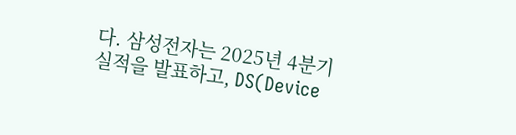다. 삼성전자는 2025년 4분기 실적을 발표하고, DS(Device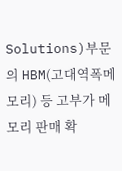Solutions)부문의 HBM(고대역폭메모리) 등 고부가 메모리 판매 확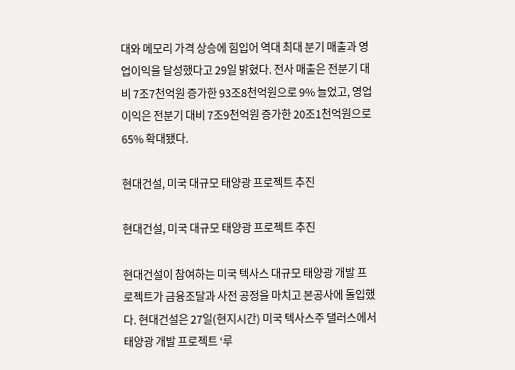대와 메모리 가격 상승에 힘입어 역대 최대 분기 매출과 영업이익을 달성했다고 29일 밝혔다. 전사 매출은 전분기 대비 7조7천억원 증가한 93조8천억원으로 9% 늘었고, 영업이익은 전분기 대비 7조9천억원 증가한 20조1천억원으로 65% 확대됐다.

현대건설, 미국 대규모 태양광 프로젝트 추진

현대건설, 미국 대규모 태양광 프로젝트 추진

현대건설이 참여하는 미국 텍사스 대규모 태양광 개발 프로젝트가 금융조달과 사전 공정을 마치고 본공사에 돌입했다. 현대건설은 27일(현지시간) 미국 텍사스주 댈러스에서 태양광 개발 프로젝트 ‘루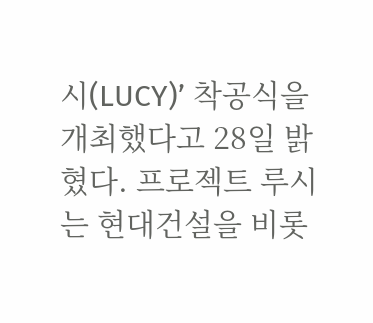시(LUCY)’ 착공식을 개최했다고 28일 밝혔다. 프로젝트 루시는 현대건설을 비롯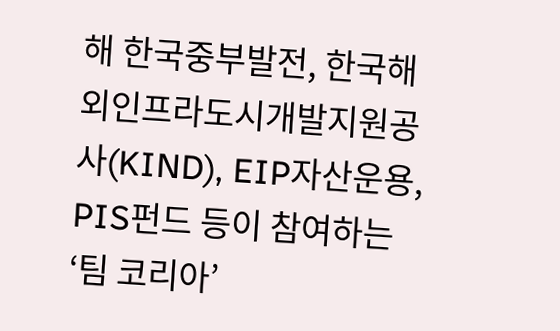해 한국중부발전, 한국해외인프라도시개발지원공사(KIND), EIP자산운용, PIS펀드 등이 참여하는 ‘팀 코리아’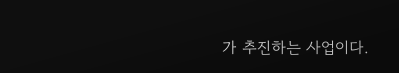가 추진하는 사업이다.